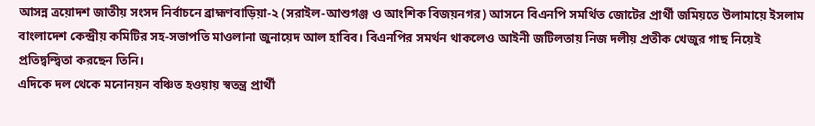আসন্ন ত্রয়োদশ জাতীয় সংসদ নির্বাচনে ব্রাহ্মণবাড়িয়া-২ (সরাইল-আশুগঞ্জ ও আংশিক বিজয়নগর) আসনে বিএনপি সমর্থিত জোটের প্রার্থী জমিয়তে উলামায়ে ইসলাম বাংলাদেশ কেন্দ্রীয় কমিটির সহ-সভাপতি মাওলানা জুনায়েদ আল হাবিব। বিএনপির সমর্থন থাকলেও আইনী জটিলতায় নিজ দলীয় প্রতীক খেজুর গাছ নিয়েই প্রতিদ্বন্দ্বিতা করছেন তিনি।
এদিকে দল থেকে মনোনয়ন বঞ্চিত হওয়ায় স্বতন্ত্র প্রার্থী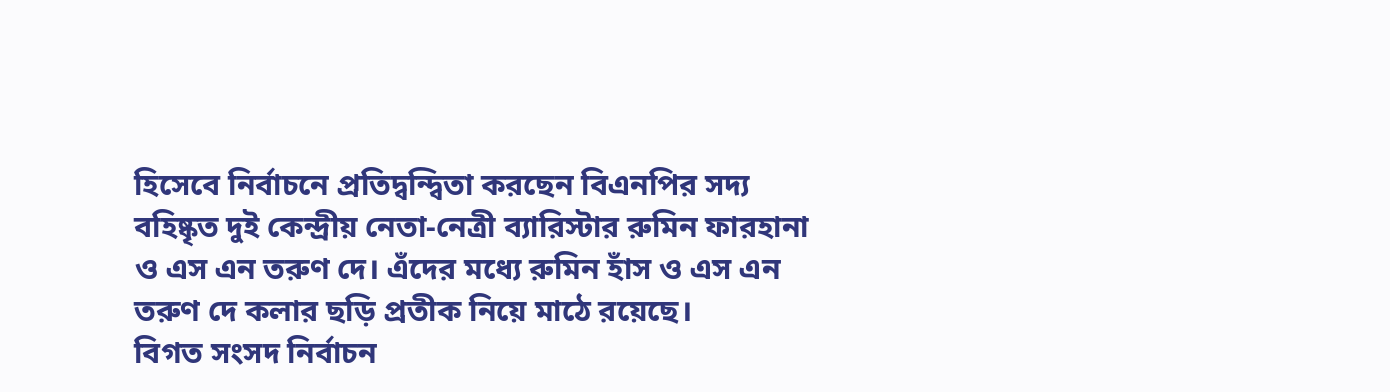হিসেবে নির্বাচনে প্রতিদ্বন্দ্বিতা করছেন বিএনপির সদ্য বহিষ্কৃত দুই কেন্দ্রীয় নেতা-নেত্রী ব্যারিস্টার রুমিন ফারহানা ও এস এন তরুণ দে। এঁদের মধ্যে রুমিন হাঁস ও এস এন তরুণ দে কলার ছড়ি প্রতীক নিয়ে মাঠে রয়েছে।
বিগত সংসদ নির্বাচন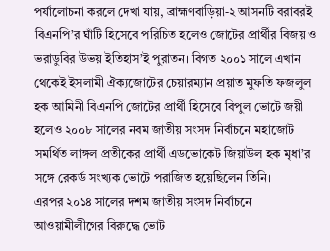পর্যালোচনা করলে দেখা যায়, ব্রাহ্মণবাড়িয়া-২ আসনটি বরাবরই বিএনপি’র ঘাঁটি হিসেবে পরিচিত হলেও জোটের প্রার্থীর বিজয় ও ভরাডুবির উভয় ইতিহাস’ই পুরাতন। বিগত ২০০১ সালে এখান থেকেই ইসলামী ঐক্যজোটের চেয়ারম্যান প্রয়াত মুফতি ফজলুল হক আমিনী বিএনপি জোটের প্রার্থী হিসেবে বিপুল ভোটে জয়ী হলেও ২০০৮ সালের নবম জাতীয় সংসদ নির্বাচনে মহাজোট সমর্থিত লাঙ্গল প্রতীকের প্রার্থী এডভোকেট জিয়াউল হক মৃধা’র সঙ্গে রেকর্ড সংখ্যক ভোটে পরাজিত হয়েছিলেন তিনি।
এরপর ২০১৪ সালের দশম জাতীয় সংসদ নির্বাচনে আওয়ামীলীগের বিরুদ্ধে ভোট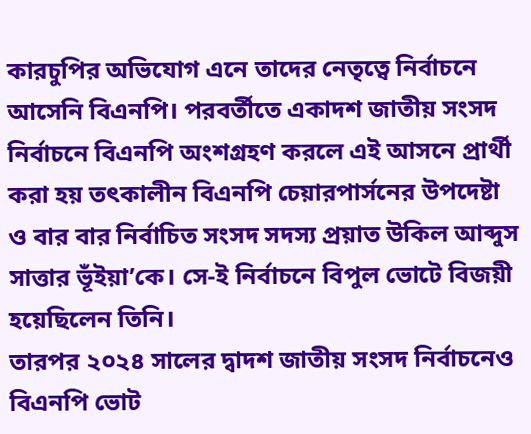কারচুপির অভিযোগ এনে তাদের নেতৃত্বে নির্বাচনে আসেনি বিএনপি। পরবর্তীতে একাদশ জাতীয় সংসদ নির্বাচনে বিএনপি অংশগ্রহণ করলে এই আসনে প্রার্থী করা হয় তৎকালীন বিএনপি চেয়ারপার্সনের উপদেষ্টা ও বার বার নির্বাচিত সংসদ সদস্য প্রয়াত উকিল আব্দুস সাত্তার ভূঁইয়া’কে। সে-ই নির্বাচনে বিপুল ভোটে বিজয়ী হয়েছিলেন তিনি।
তারপর ২০২৪ সালের দ্বাদশ জাতীয় সংসদ নির্বাচনেও বিএনপি ভোট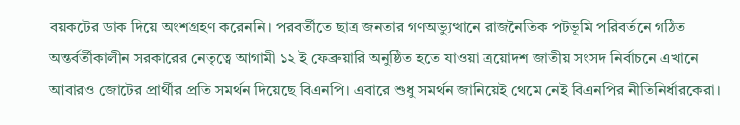বয়কটের ডাক দিয়ে অংশগ্রহণ করেননি। পরবর্তীতে ছাত্র জনতার গণঅভ্যুত্থানে রাজনৈতিক পটভূমি পরিবর্তনে গঠিত অন্তর্বর্তীকালীন সরকারের নেতৃত্বে আগামী ১২ ই ফেব্রুয়ারি অনুষ্ঠিত হতে যাওয়া ত্রয়োদশ জাতীয় সংসদ নির্বাচনে এখানে আবারও জোটের প্রার্থীর প্রতি সমর্থন দিয়েছে বিএনপি। এবারে শুধু সমর্থন জানিয়েই থেমে নেই বিএনপির নীতিনির্ধারকেরা।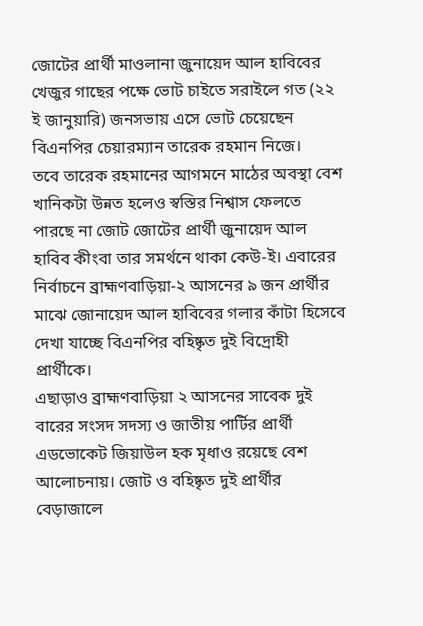জোটের প্রার্থী মাওলানা জুনায়েদ আল হাবিবের খেজুর গাছের পক্ষে ভোট চাইতে সরাইলে গত (২২ ই জানুয়ারি) জনসভায় এসে ভোট চেয়েছেন বিএনপির চেয়ারম্যান তারেক রহমান নিজে।
তবে তারেক রহমানের আগমনে মাঠের অবস্থা বেশ খানিকটা উন্নত হলেও স্বস্তির নিশ্বাস ফেলতে পারছে না জোট জোটের প্রার্থী জুনায়েদ আল হাবিব কীংবা তার সমর্থনে থাকা কেউ-ই। এবারের নির্বাচনে ব্রাহ্মণবাড়িয়া-২ আসনের ৯ জন প্রার্থীর মাঝে জোনায়েদ আল হাবিবের গলার কাঁটা হিসেবে দেখা যাচ্ছে বিএনপির বহিষ্কৃত দুই বিদ্রোহী প্রার্থীকে।
এছাড়াও ব্রাহ্মণবাড়িয়া ২ আসনের সাবেক দুই বারের সংসদ সদস্য ও জাতীয় পার্টির প্রার্থী এডভোকেট জিয়াউল হক মৃধাও রয়েছে বেশ আলোচনায়। জোট ও বহিষ্কৃত দুই প্রার্থীর বেড়াজালে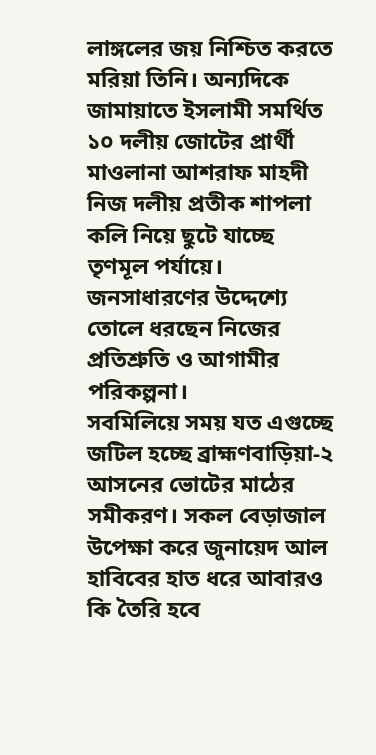লাঙ্গলের জয় নিশ্চিত করতে মরিয়া তিনি। অন্যদিকে জামায়াতে ইসলামী সমর্থিত ১০ দলীয় জোটের প্রার্থী মাওলানা আশরাফ মাহদী নিজ দলীয় প্রতীক শাপলা কলি নিয়ে ছুটে যাচ্ছে তৃণমূল পর্যায়ে। জনসাধারণের উদ্দেশ্যে তোলে ধরছেন নিজের প্রতিশ্রুতি ও আগামীর পরিকল্পনা।
সবমিলিয়ে সময় যত এগুচ্ছে জটিল হচ্ছে ব্রাহ্মণবাড়িয়া-২ আসনের ভোটের মাঠের সমীকরণ। সকল বেড়াজাল উপেক্ষা করে জুনায়েদ আল হাবিবের হাত ধরে আবারও কি তৈরি হবে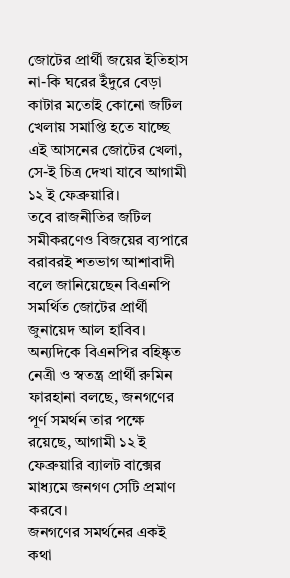জোটের প্রার্থী জয়ের ইতিহাস না-কি ঘরের ইঁদুরে বেড়া কাটার মতোই কোনো জটিল খেলায় সমাপ্তি হতে যাচ্ছে এই আসনের জোটের খেলা, সে-ই চিত্র দেখা যাবে আগামী ১২ ই ফেব্রুয়ারি।
তবে রাজনীতির জটিল সমীকরণেও বিজয়ের ব্যপারে বরাবরই শতভাগ আশাবাদী বলে জানিয়েছেন বিএনপি সমর্থিত জোটের প্রার্থী জুনায়েদ আল হাবিব।
অন্যদিকে বিএনপির বহিষ্কৃত নেত্রী ও স্বতন্ত্র প্রার্থী রুমিন ফারহানা বলছে, জনগণের পূর্ণ সমর্থন তার পক্ষে রয়েছে, আগামী ১২ ই ফেব্রুয়ারি ব্যালট বাক্সের মাধ্যমে জনগণ সেটি প্রমাণ করবে।
জনগণের সমর্থনের একই কথা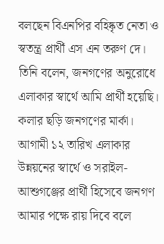বলছেন বিএনপির বহিষ্কৃত নেতা ও স্বতন্ত্র প্রার্থী এস এন তরুণ দে। তিনি বলেন, জনগণের অনুরোধে এলাকার স্বার্থে আমি প্রার্থী হয়েছি। কলার ছড়ি জনগণের মার্কা। আগামী ১২ তারিখ এলাকার উন্নয়নের স্বার্থে ও সরাইল-আশুগঞ্জের প্রার্থী হিসেবে জনগণ আমার পক্ষে রায় দিবে বলে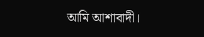আমি আশাবাদী।